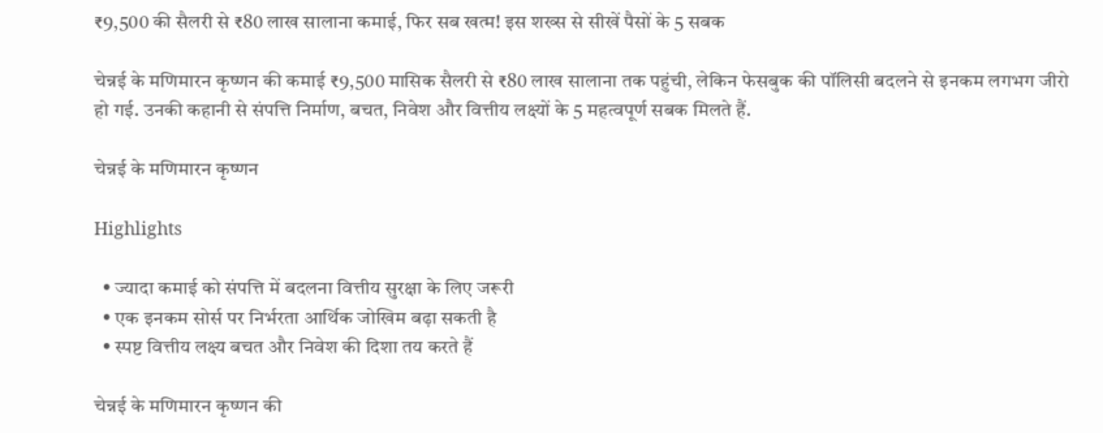₹9,500 की सैलरी से ₹80 लाख सालाना कमाई, फिर सब खत्म! इस शख्स से सीखें पैसों के 5 सबक

चेन्नई के मणिमारन कृष्णन की कमाई ₹9,500 मासिक सैलरी से ₹80 लाख सालाना तक पहुंची, लेकिन फेसबुक की पॉलिसी बदलने से इनकम लगभग जीरो हो गई. उनकी कहानी से संपत्ति निर्माण, बचत, निवेश और वित्तीय लक्ष्यों के 5 महत्वपूर्ण सबक मिलते हैं.

चेन्नई के मणिमारन कृष्णन

Highlights

  • ज्यादा कमाई को संपत्ति में बदलना वित्तीय सुरक्षा के लिए जरूरी
  • एक इनकम सोर्स पर निर्भरता आर्थिक जोखिम बढ़ा सकती है
  • स्पष्ट वित्तीय लक्ष्य बचत और निवेश की दिशा तय करते हैं

चेन्नई के मणिमारन कृष्णन की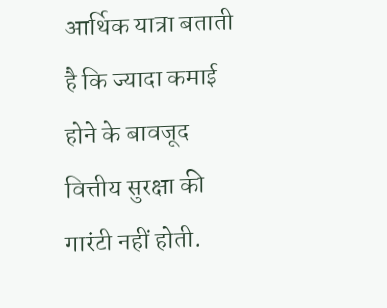आर्थिक यात्रा बताती है कि ज्यादा कमाई होने के बावजूद वित्तीय सुरक्षा की गारंटी नहीं होती.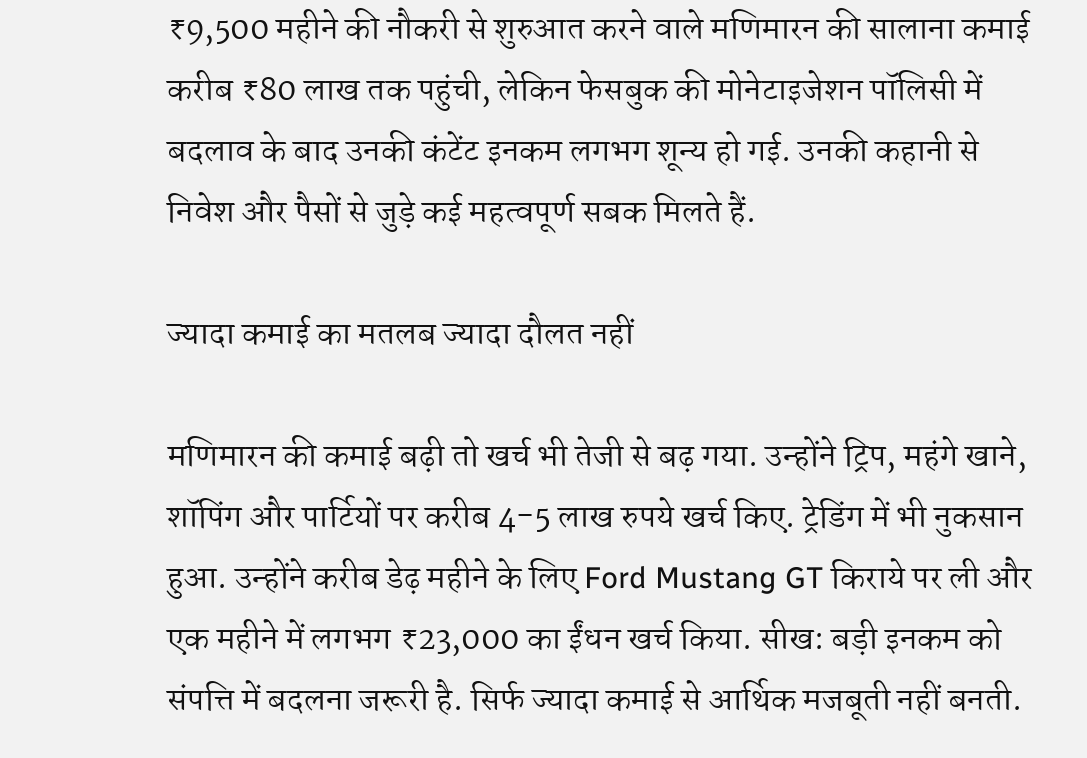₹9,500 महीने की नौकरी से शुरुआत करने वाले मणिमारन की सालाना कमाई करीब ₹80 लाख तक पहुंची, लेकिन फेसबुक की मोनेटाइजेशन पॉलिसी में बदलाव के बाद उनकी कंटेंट इनकम लगभग शून्य हो गई. उनकी कहानी से निवेश और पैसों से जुड़े कई महत्वपूर्ण सबक मिलते हैं.

ज्यादा कमाई का मतलब ज्यादा दौलत नहीं

मणिमारन की कमाई बढ़ी तो खर्च भी तेजी से बढ़ गया. उन्होंने ट्रिप, महंगे खाने, शॉपिंग और पार्टियों पर करीब 4-5 लाख रुपये खर्च किए. ट्रेडिंग में भी नुकसान हुआ. उन्होंने करीब डेढ़ महीने के लिए Ford Mustang GT किराये पर ली और एक महीने में लगभग ₹23,000 का ईंधन खर्च किया. सीख: बड़ी इनकम को संपत्ति में बदलना जरूरी है. सिर्फ ज्यादा कमाई से आर्थिक मजबूती नहीं बनती.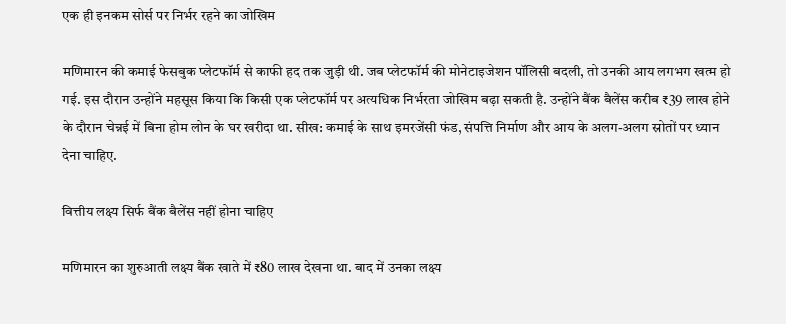एक ही इनकम सोर्स पर निर्भर रहने का जोखिम

मणिमारन की कमाई फेसबुक प्लेटफॉर्म से काफी हद तक जुड़ी थी. जब प्लेटफॉर्म की मोनेटाइजेशन पॉलिसी बदली, तो उनकी आय लगभग खत्म हो गई. इस दौरान उन्होंने महसूस किया कि किसी एक प्लेटफॉर्म पर अत्यधिक निर्भरता जोखिम बढ़ा सकती है. उन्होंने बैंक बैलेंस करीब ₹39 लाख होने के दौरान चेन्नई में बिना होम लोन के घर खरीदा था. सीख: कमाई के साथ इमरजेंसी फंड, संपत्ति निर्माण और आय के अलग-अलग स्रोतों पर ध्यान देना चाहिए.

वित्तीय लक्ष्य सिर्फ बैंक बैलेंस नहीं होना चाहिए

मणिमारन का शुरुआती लक्ष्य बैंक खाते में ₹80 लाख देखना था. बाद में उनका लक्ष्य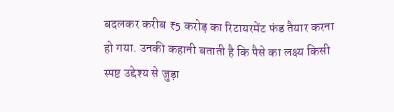बदलकर करीब ₹5 करोड़ का रिटायरमेंट फंड तैयार करना हो गया. उनकी कहानी बताती है कि पैसे का लक्ष्य किसी स्पष्ट उद्देश्य से जुड़ा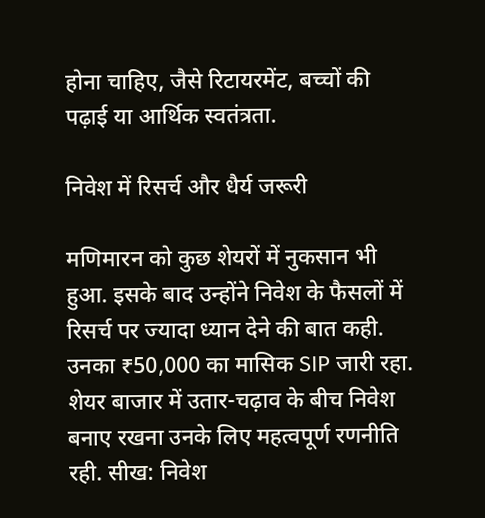होना चाहिए, जैसे रिटायरमेंट, बच्चों की पढ़ाई या आर्थिक स्वतंत्रता.

निवेश में रिसर्च और धैर्य जरूरी

मणिमारन को कुछ शेयरों में नुकसान भी हुआ. इसके बाद उन्होंने निवेश के फैसलों में रिसर्च पर ज्यादा ध्यान देने की बात कही. उनका ₹50,000 का मासिक SIP जारी रहा. शेयर बाजार में उतार-चढ़ाव के बीच निवेश बनाए रखना उनके लिए महत्वपूर्ण रणनीति रही. सीख: निवेश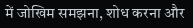में जोखिम समझना, शोध करना और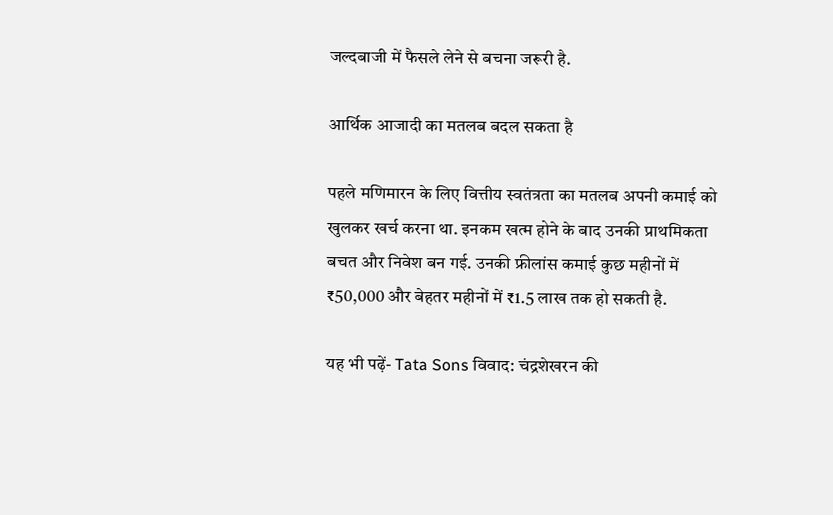जल्दबाजी में फैसले लेने से बचना जरूरी है.

आर्थिक आजादी का मतलब बदल सकता है

पहले मणिमारन के लिए वित्तीय स्वतंत्रता का मतलब अपनी कमाई को खुलकर खर्च करना था. इनकम खत्म होने के बाद उनकी प्राथमिकता बचत और निवेश बन गई. उनकी फ्रीलांस कमाई कुछ महीनों में ₹50,000 और बेहतर महीनों में ₹1.5 लाख तक हो सकती है.

यह भी पढ़ें- Tata Sons विवाद: चंद्रशेखरन की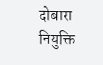दोबारा नियुक्ति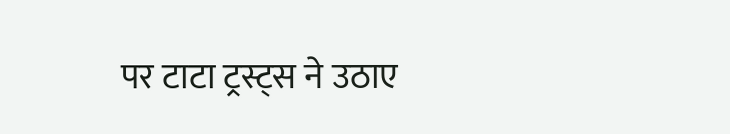पर टाटा ट्रस्ट्स ने उठाए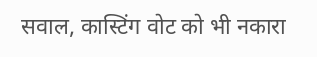सवाल, कास्टिंग वोट को भी नकारा